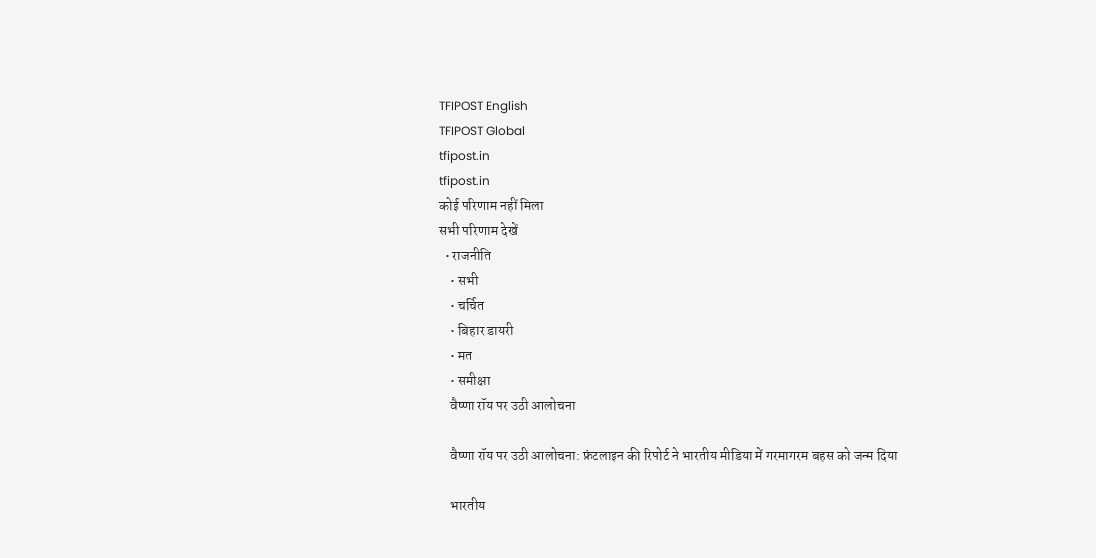TFIPOST English
TFIPOST Global
tfipost.in
tfipost.in
कोई परिणाम नहीं मिला
सभी परिणाम देखें
  • राजनीति
    • सभी
    • चर्चित
    • बिहार डायरी
    • मत
    • समीक्षा
    वैष्णा रॉय पर उठी आलोचना

    वैष्णा रॉय पर उठी आलोचना: फ्रंटलाइन की रिपोर्ट ने भारतीय मीडिया में गरमागरम बहस को जन्म दिया

    भारतीय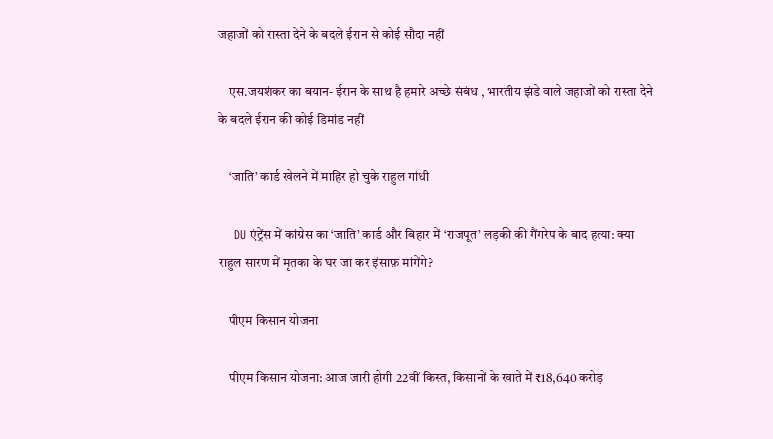जहाजों को रास्ता देने के बदले ईरान से कोई सौदा नहीं

    एस.जयशंकर का बयान- ईरान के साथ है हमारे अच्छे संबंध , भारतीय झंडे वाले जहाजों को रास्ता देने के बदले ईरान की कोई डिमांड नहीं

    ‘जाति’ कार्ड खेलने में माहिर हो चुके राहुल गांधी

    DU एंट्रेंस में कांग्रेस का ‘जाति’ कार्ड और बिहार में ‘राजपूत’ लड़की की गैंगरेप के बाद हत्या: क्या राहुल सारण में मृतका के घर जा कर इंसाफ़ मांगेंगे?

    पीएम किसान योजना

    पीएम किसान योजना: आज जारी होगी 22वीं किस्त, किसानों के खाते में ₹18,640 करोड़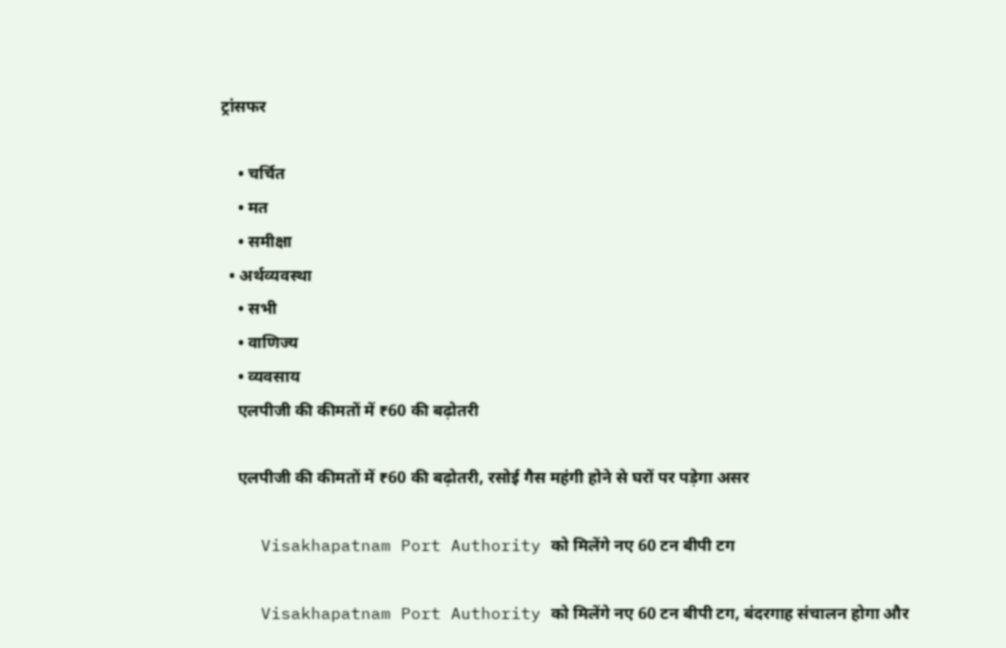ट्रांसफर

    • चर्चित
    • मत
    • समीक्षा
  • अर्थव्यवस्था
    • सभी
    • वाणिज्य
    • व्यवसाय
    एलपीजी की कीमतों में ₹60 की बढ़ोतरी

    एलपीजी की कीमतों में ₹60 की बढ़ोतरी, रसोई गैस महंगी होने से घरों पर पड़ेगा असर

    Visakhapatnam Port Authority को मिलेंगे नए 60 टन बीपी टग

    Visakhapatnam Port Authority को मिलेंगे नए 60 टन बीपी टग, बंदरगाह संचालन होगा और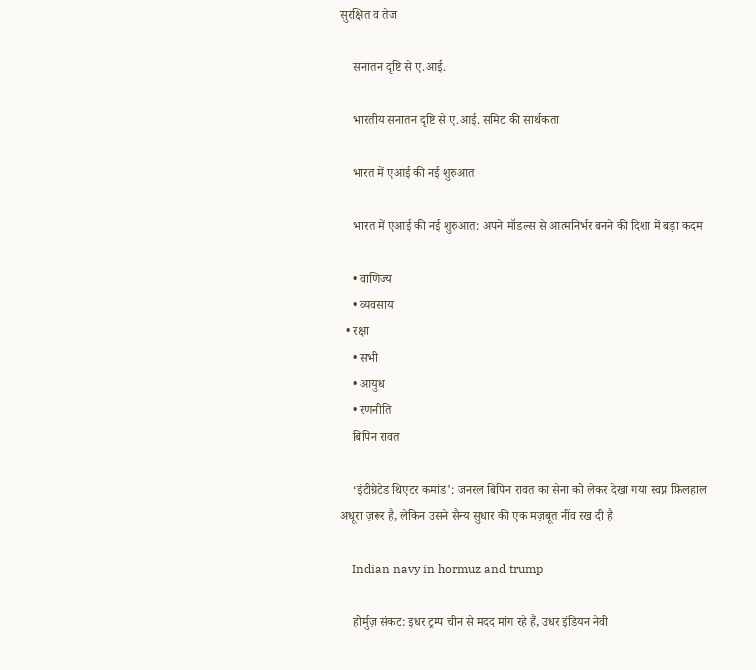सुरक्षित व तेज

    सनातन दृष्टि से ए.आई.

    भारतीय सनातन दृष्टि से ए.आई. समिट की सार्थकता

    भारत में एआई की नई शुरुआत

    भारत में एआई की नई शुरुआत: अपने मॉडल्स से आत्मनिर्भर बनने की दिशा में बड़ा कदम

    • वाणिज्य
    • व्यवसाय
  • रक्षा
    • सभी
    • आयुध
    • रणनीति
    बिपिन रावत

    ‘इंटीग्रेटेड थिएटर कमांड’: जनरल बिपिन रावत का सेना को लेकर देखा गया स्वप्न फ़िलहाल अधूरा ज़रूर है, लेकिन उसने सैन्य सुधार की एक मज़बूत नींव रख दी है

    Indian navy in hormuz and trump

    होर्मुज़ संकट: इधर ट्रम्प चीन से मदद मांग रहे हैं, उधर इंडियन नेवी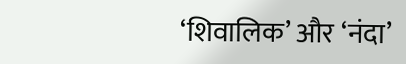‘शिवालिक’ और ‘नंदा’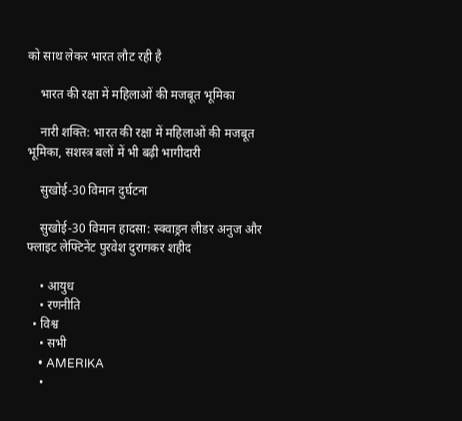को साथ लेकर भारत लौट रही है

    भारत की रक्षा में महिलाओं की मजबूत भूमिका

    नारी शक्ति: भारत की रक्षा में महिलाओं की मजबूत भूमिका, सशस्त्र बलों में भी बढ़ी भागीदारी

    सुखोई-30 विमान दुर्घटना

    सुखोई-30 विमान हादसा: स्क्वाड्रन लीडर अनुज और फ्लाइट लेफ्टिनेंट पुरवेश दुरागकर शहीद

    • आयुध
    • रणनीति
  • विश्व
    • सभी
    • AMERIKA
    •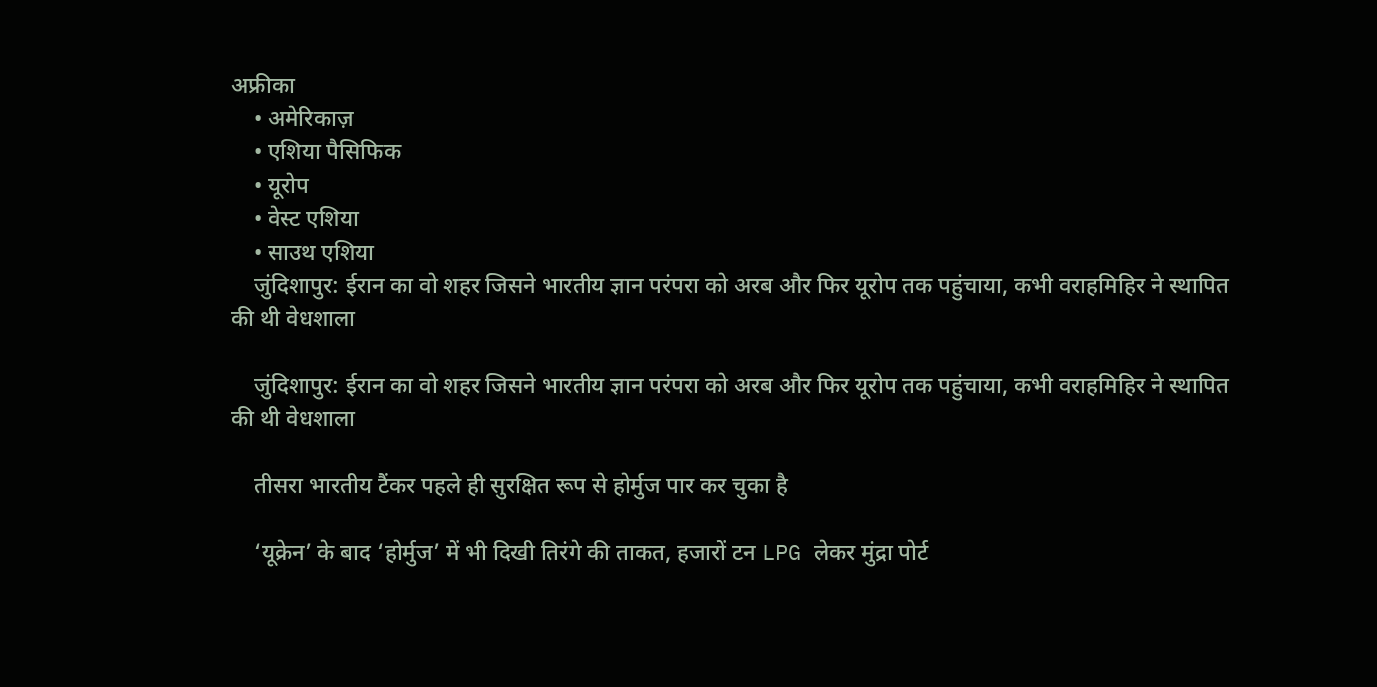अफ्रीका
    • अमेरिकाज़
    • एशिया पैसिफिक
    • यूरोप
    • वेस्ट एशिया
    • साउथ एशिया
    जुंदिशापुर: ईरान का वो शहर जिसने भारतीय ज्ञान परंपरा को अरब और फिर यूरोप तक पहुंचाया, कभी वराहमिहिर ने स्थापित की थी वेधशाला

    जुंदिशापुर: ईरान का वो शहर जिसने भारतीय ज्ञान परंपरा को अरब और फिर यूरोप तक पहुंचाया, कभी वराहमिहिर ने स्थापित की थी वेधशाला

    तीसरा भारतीय टैंकर पहले ही सुरक्षित रूप से होर्मुज पार कर चुका है

    ‘यूक्रेन’ के बाद ‘होर्मुज’ में भी दिखी तिरंगे की ताकत, हजारों टन LPG लेकर मुंद्रा पोर्ट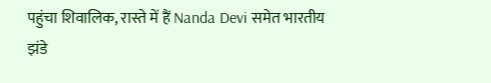पहुंचा शिवालिक, रास्ते में हैं Nanda Devi समेत भारतीय झंडे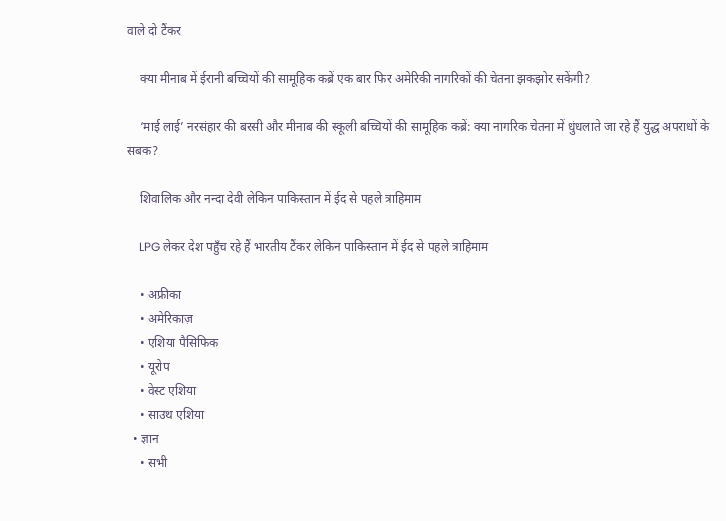वाले दो टैंकर

    क्या मीनाब में ईरानी बच्चियों की सामूहिक कब्रें एक बार फिर अमेरिकी नागरिकों की चेतना झकझोर सकेंगी?

    ‘माई लाई’ नरसंहार की बरसी और मीनाब की स्कूली बच्चियों की सामूहिक कब्रें: क्या नागरिक चेतना में धुंधलाते जा रहे हैं युद्ध अपराधों के सबक?

    शिवालिक और नन्दा देवी लेकिन पाकिस्तान में ईद से पहले त्राहिमाम

    LPG लेकर देश पहुँच रहे हैं भारतीय टैंकर लेकिन पाकिस्तान में ईद से पहले त्राहिमाम

    • अफ्रीका
    • अमेरिकाज़
    • एशिया पैसिफिक
    • यूरोप
    • वेस्ट एशिया
    • साउथ एशिया
  • ज्ञान
    • सभी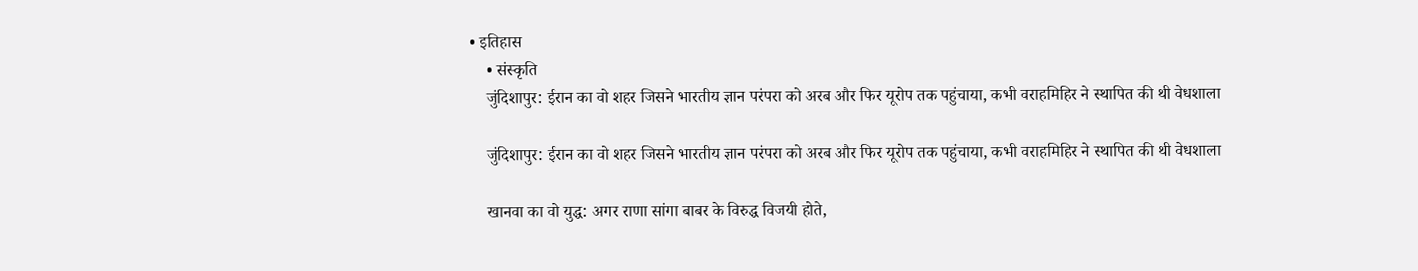• इतिहास
    • संस्कृति
    जुंदिशापुर: ईरान का वो शहर जिसने भारतीय ज्ञान परंपरा को अरब और फिर यूरोप तक पहुंचाया, कभी वराहमिहिर ने स्थापित की थी वेधशाला

    जुंदिशापुर: ईरान का वो शहर जिसने भारतीय ज्ञान परंपरा को अरब और फिर यूरोप तक पहुंचाया, कभी वराहमिहिर ने स्थापित की थी वेधशाला

    खानवा का वो युद्ध: अगर राणा सांगा बाबर के विरुद्ध विजयी होते,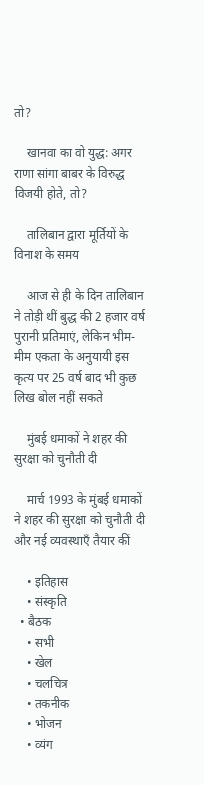तो?

    खानवा का वो युद्ध: अगर राणा सांगा बाबर के विरुद्ध विजयी होते, तो?

    तालिबान द्वारा मूर्तियों के विनाश के समय

    आज से ही के दिन तालिबान ने तोड़ी थीं बुद्ध की 2 हजार वर्ष पुरानी प्रतिमाएं, लेकिन भीम-मीम एकता के अनुयायी इस कृत्य पर 25 वर्ष बाद भी कुछ लिख बोल नहीं सकते

    मुंबई धमाकों ने शहर की सुरक्षा को चुनौती दी

    मार्च 1993 के मुंबई धमाकों ने शहर की सुरक्षा को चुनौती दी और नई व्यवस्थाएँ तैयार कीं

    • इतिहास
    • संस्कृति
  • बैठक
    • सभी
    • खेल
    • चलचित्र
    • तकनीक
    • भोजन
    • व्यंग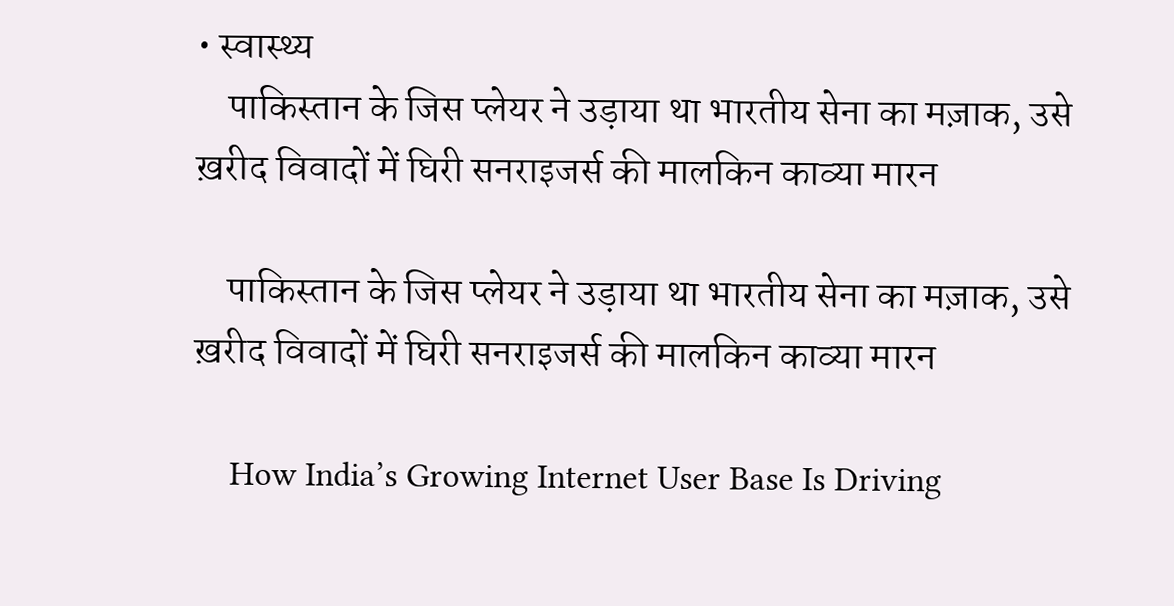• स्वास्थ्य
    पाकिस्तान के जिस प्लेयर ने उड़ाया था भारतीय सेना का मज़ाक, उसे ख़रीद विवादों में घिरी सनराइजर्स की मालकिन काव्या मारन

    पाकिस्तान के जिस प्लेयर ने उड़ाया था भारतीय सेना का मज़ाक, उसे ख़रीद विवादों में घिरी सनराइजर्स की मालकिन काव्या मारन

    How India’s Growing Internet User Base Is Driving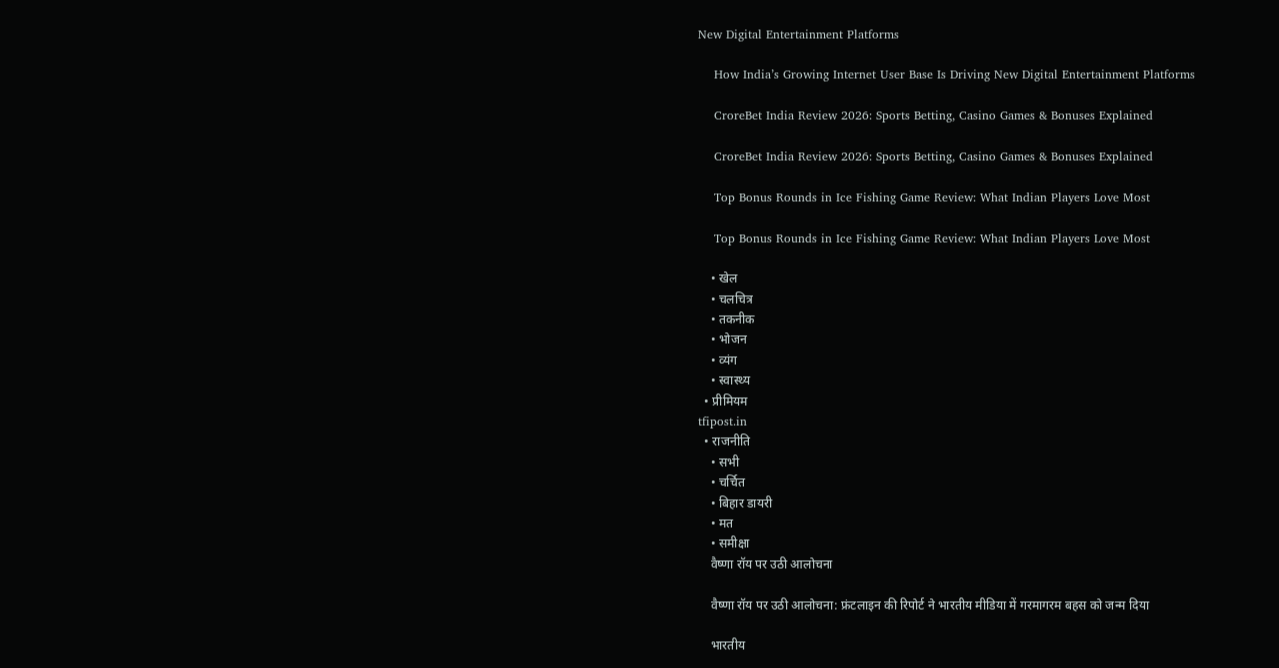New Digital Entertainment Platforms

    How India’s Growing Internet User Base Is Driving New Digital Entertainment Platforms

    CroreBet India Review 2026: Sports Betting, Casino Games & Bonuses Explained

    CroreBet India Review 2026: Sports Betting, Casino Games & Bonuses Explained

    Top Bonus Rounds in Ice Fishing Game Review: What Indian Players Love Most

    Top Bonus Rounds in Ice Fishing Game Review: What Indian Players Love Most

    • खेल
    • चलचित्र
    • तकनीक
    • भोजन
    • व्यंग
    • स्वास्थ्य
  • प्रीमियम
tfipost.in
  • राजनीति
    • सभी
    • चर्चित
    • बिहार डायरी
    • मत
    • समीक्षा
    वैष्णा रॉय पर उठी आलोचना

    वैष्णा रॉय पर उठी आलोचना: फ्रंटलाइन की रिपोर्ट ने भारतीय मीडिया में गरमागरम बहस को जन्म दिया

    भारतीय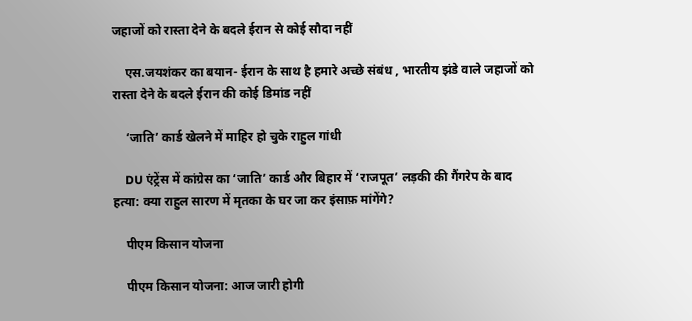जहाजों को रास्ता देने के बदले ईरान से कोई सौदा नहीं

    एस.जयशंकर का बयान- ईरान के साथ है हमारे अच्छे संबंध , भारतीय झंडे वाले जहाजों को रास्ता देने के बदले ईरान की कोई डिमांड नहीं

    ‘जाति’ कार्ड खेलने में माहिर हो चुके राहुल गांधी

    DU एंट्रेंस में कांग्रेस का ‘जाति’ कार्ड और बिहार में ‘राजपूत’ लड़की की गैंगरेप के बाद हत्या: क्या राहुल सारण में मृतका के घर जा कर इंसाफ़ मांगेंगे?

    पीएम किसान योजना

    पीएम किसान योजना: आज जारी होगी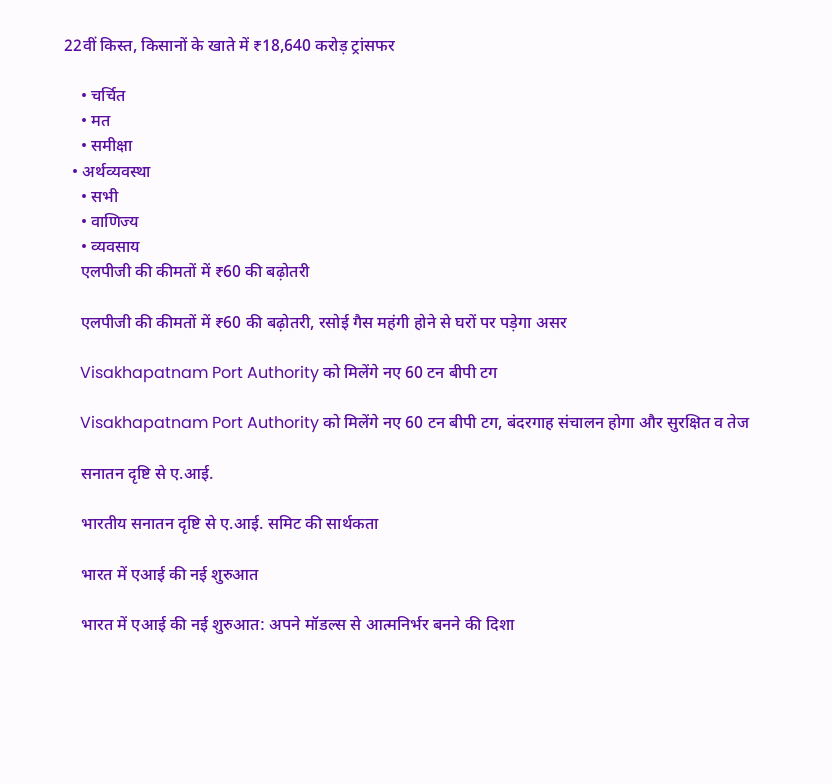22वीं किस्त, किसानों के खाते में ₹18,640 करोड़ ट्रांसफर

    • चर्चित
    • मत
    • समीक्षा
  • अर्थव्यवस्था
    • सभी
    • वाणिज्य
    • व्यवसाय
    एलपीजी की कीमतों में ₹60 की बढ़ोतरी

    एलपीजी की कीमतों में ₹60 की बढ़ोतरी, रसोई गैस महंगी होने से घरों पर पड़ेगा असर

    Visakhapatnam Port Authority को मिलेंगे नए 60 टन बीपी टग

    Visakhapatnam Port Authority को मिलेंगे नए 60 टन बीपी टग, बंदरगाह संचालन होगा और सुरक्षित व तेज

    सनातन दृष्टि से ए.आई.

    भारतीय सनातन दृष्टि से ए.आई. समिट की सार्थकता

    भारत में एआई की नई शुरुआत

    भारत में एआई की नई शुरुआत: अपने मॉडल्स से आत्मनिर्भर बनने की दिशा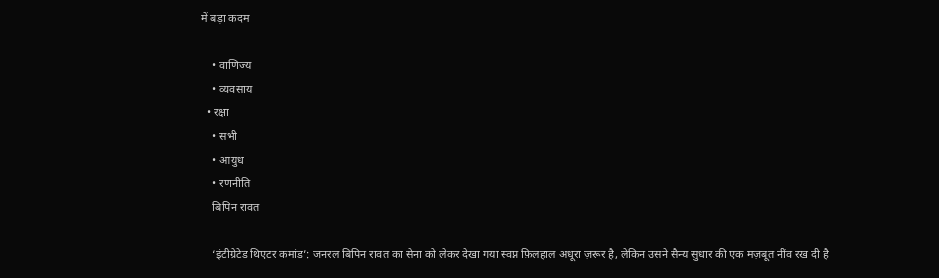में बड़ा कदम

    • वाणिज्य
    • व्यवसाय
  • रक्षा
    • सभी
    • आयुध
    • रणनीति
    बिपिन रावत

    ‘इंटीग्रेटेड थिएटर कमांड’: जनरल बिपिन रावत का सेना को लेकर देखा गया स्वप्न फ़िलहाल अधूरा ज़रूर है, लेकिन उसने सैन्य सुधार की एक मज़बूत नींव रख दी है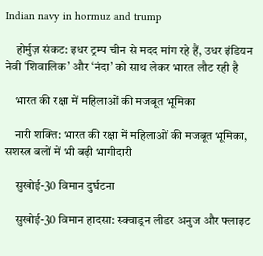Indian navy in hormuz and trump

    होर्मुज़ संकट: इधर ट्रम्प चीन से मदद मांग रहे हैं, उधर इंडियन नेवी ‘शिवालिक’ और ‘नंदा’ को साथ लेकर भारत लौट रही है

    भारत की रक्षा में महिलाओं की मजबूत भूमिका

    नारी शक्ति: भारत की रक्षा में महिलाओं की मजबूत भूमिका, सशस्त्र बलों में भी बढ़ी भागीदारी

    सुखोई-30 विमान दुर्घटना

    सुखोई-30 विमान हादसा: स्क्वाड्रन लीडर अनुज और फ्लाइट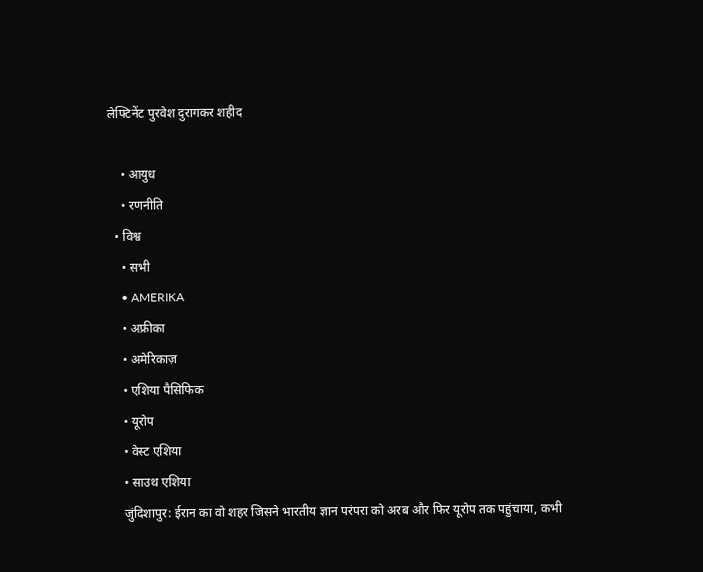लेफ्टिनेंट पुरवेश दुरागकर शहीद

    • आयुध
    • रणनीति
  • विश्व
    • सभी
    • AMERIKA
    • अफ्रीका
    • अमेरिकाज़
    • एशिया पैसिफिक
    • यूरोप
    • वेस्ट एशिया
    • साउथ एशिया
    जुंदिशापुर: ईरान का वो शहर जिसने भारतीय ज्ञान परंपरा को अरब और फिर यूरोप तक पहुंचाया, कभी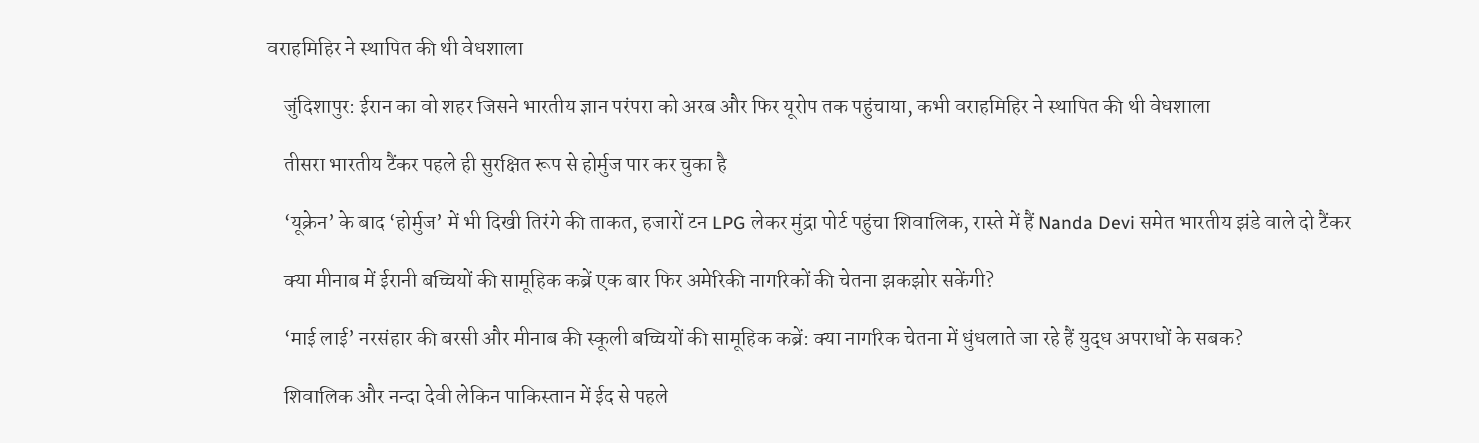वराहमिहिर ने स्थापित की थी वेधशाला

    जुंदिशापुर: ईरान का वो शहर जिसने भारतीय ज्ञान परंपरा को अरब और फिर यूरोप तक पहुंचाया, कभी वराहमिहिर ने स्थापित की थी वेधशाला

    तीसरा भारतीय टैंकर पहले ही सुरक्षित रूप से होर्मुज पार कर चुका है

    ‘यूक्रेन’ के बाद ‘होर्मुज’ में भी दिखी तिरंगे की ताकत, हजारों टन LPG लेकर मुंद्रा पोर्ट पहुंचा शिवालिक, रास्ते में हैं Nanda Devi समेत भारतीय झंडे वाले दो टैंकर

    क्या मीनाब में ईरानी बच्चियों की सामूहिक कब्रें एक बार फिर अमेरिकी नागरिकों की चेतना झकझोर सकेंगी?

    ‘माई लाई’ नरसंहार की बरसी और मीनाब की स्कूली बच्चियों की सामूहिक कब्रें: क्या नागरिक चेतना में धुंधलाते जा रहे हैं युद्ध अपराधों के सबक?

    शिवालिक और नन्दा देवी लेकिन पाकिस्तान में ईद से पहले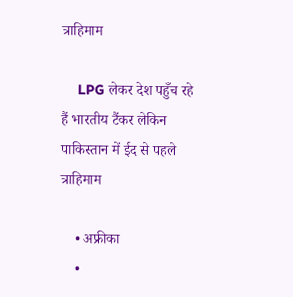त्राहिमाम

    LPG लेकर देश पहुँच रहे हैं भारतीय टैंकर लेकिन पाकिस्तान में ईद से पहले त्राहिमाम

    • अफ्रीका
    •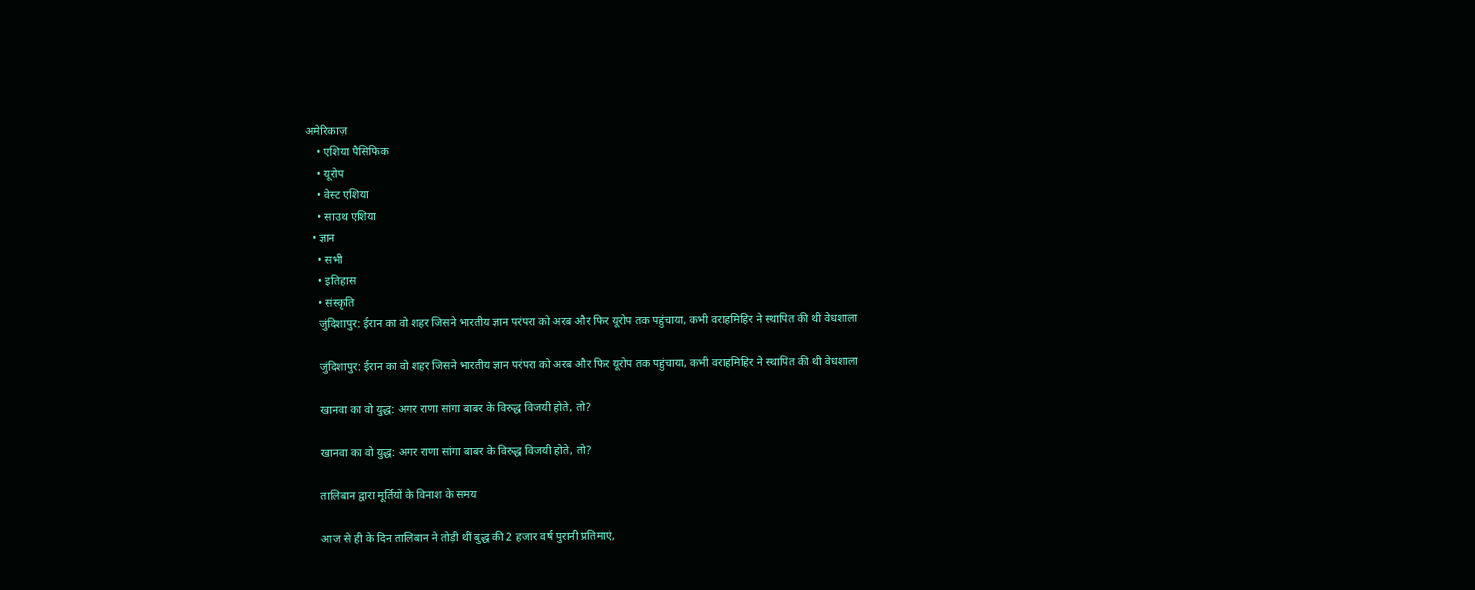अमेरिकाज़
    • एशिया पैसिफिक
    • यूरोप
    • वेस्ट एशिया
    • साउथ एशिया
  • ज्ञान
    • सभी
    • इतिहास
    • संस्कृति
    जुंदिशापुर: ईरान का वो शहर जिसने भारतीय ज्ञान परंपरा को अरब और फिर यूरोप तक पहुंचाया, कभी वराहमिहिर ने स्थापित की थी वेधशाला

    जुंदिशापुर: ईरान का वो शहर जिसने भारतीय ज्ञान परंपरा को अरब और फिर यूरोप तक पहुंचाया, कभी वराहमिहिर ने स्थापित की थी वेधशाला

    खानवा का वो युद्ध: अगर राणा सांगा बाबर के विरुद्ध विजयी होते, तो?

    खानवा का वो युद्ध: अगर राणा सांगा बाबर के विरुद्ध विजयी होते, तो?

    तालिबान द्वारा मूर्तियों के विनाश के समय

    आज से ही के दिन तालिबान ने तोड़ी थीं बुद्ध की 2 हजार वर्ष पुरानी प्रतिमाएं,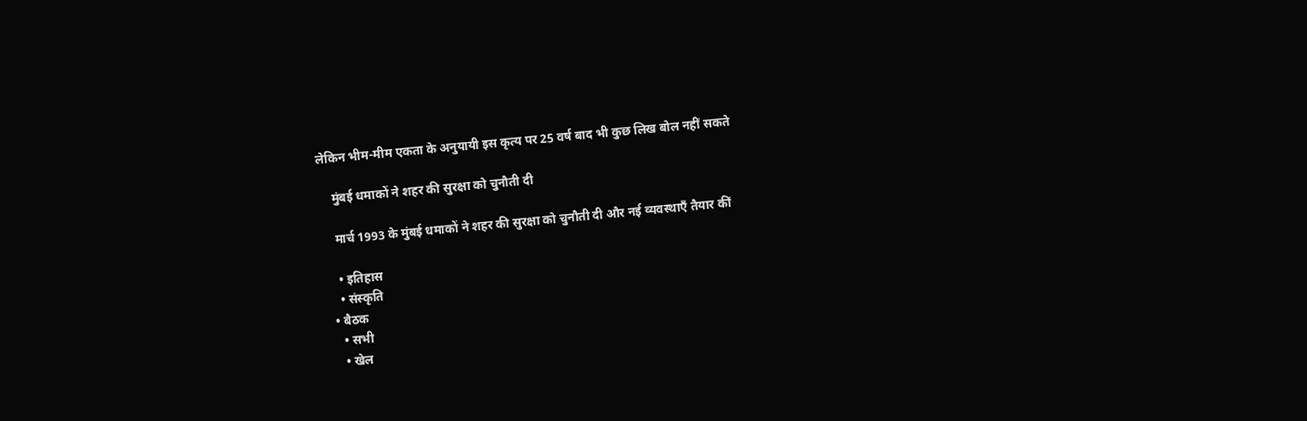लेकिन भीम-मीम एकता के अनुयायी इस कृत्य पर 25 वर्ष बाद भी कुछ लिख बोल नहीं सकते

    मुंबई धमाकों ने शहर की सुरक्षा को चुनौती दी

    मार्च 1993 के मुंबई धमाकों ने शहर की सुरक्षा को चुनौती दी और नई व्यवस्थाएँ तैयार कीं

    • इतिहास
    • संस्कृति
  • बैठक
    • सभी
    • खेल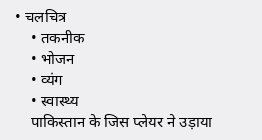• चलचित्र
    • तकनीक
    • भोजन
    • व्यंग
    • स्वास्थ्य
    पाकिस्तान के जिस प्लेयर ने उड़ाया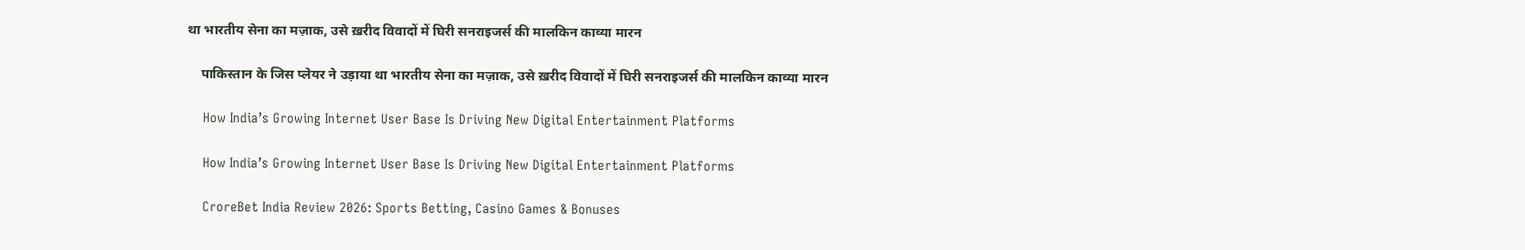था भारतीय सेना का मज़ाक, उसे ख़रीद विवादों में घिरी सनराइजर्स की मालकिन काव्या मारन

    पाकिस्तान के जिस प्लेयर ने उड़ाया था भारतीय सेना का मज़ाक, उसे ख़रीद विवादों में घिरी सनराइजर्स की मालकिन काव्या मारन

    How India’s Growing Internet User Base Is Driving New Digital Entertainment Platforms

    How India’s Growing Internet User Base Is Driving New Digital Entertainment Platforms

    CroreBet India Review 2026: Sports Betting, Casino Games & Bonuses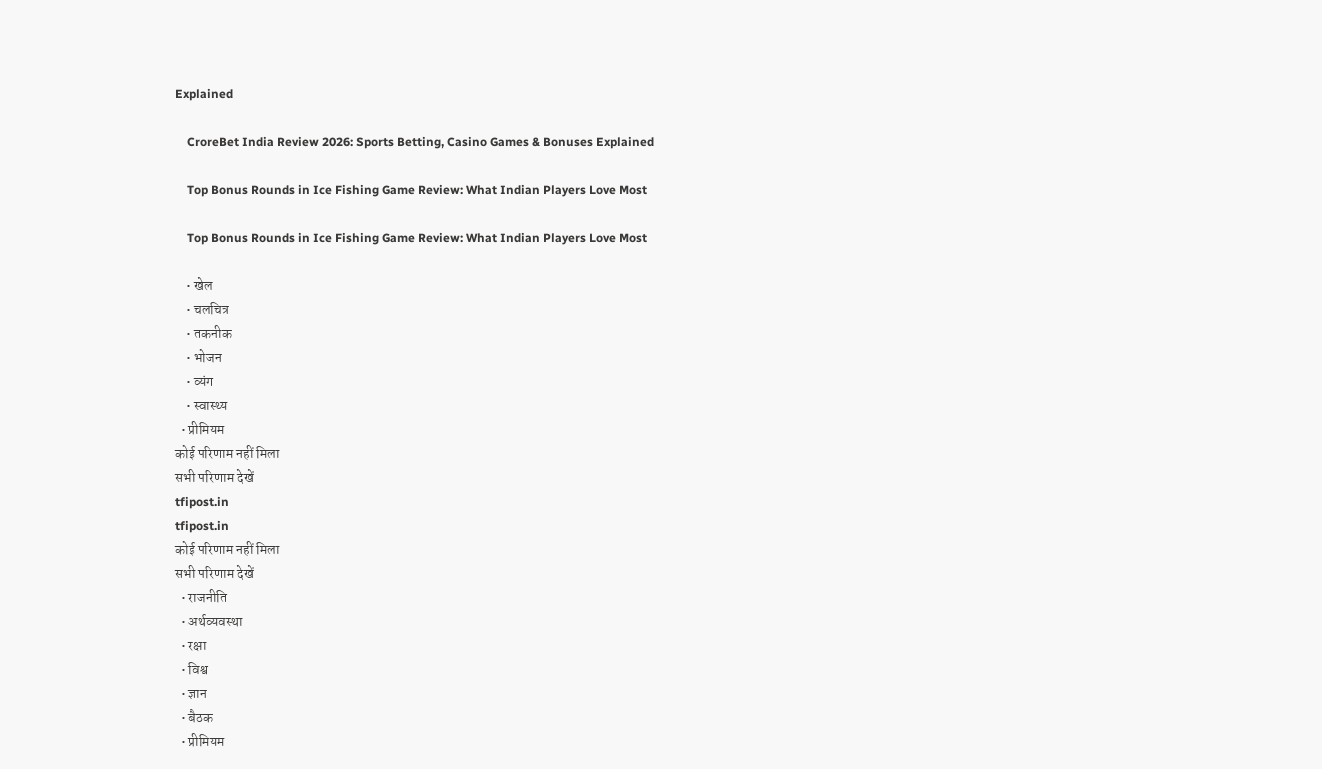Explained

    CroreBet India Review 2026: Sports Betting, Casino Games & Bonuses Explained

    Top Bonus Rounds in Ice Fishing Game Review: What Indian Players Love Most

    Top Bonus Rounds in Ice Fishing Game Review: What Indian Players Love Most

    • खेल
    • चलचित्र
    • तकनीक
    • भोजन
    • व्यंग
    • स्वास्थ्य
  • प्रीमियम
कोई परिणाम नहीं मिला
सभी परिणाम देखें
tfipost.in
tfipost.in
कोई परिणाम नहीं मिला
सभी परिणाम देखें
  • राजनीति
  • अर्थव्यवस्था
  • रक्षा
  • विश्व
  • ज्ञान
  • बैठक
  • प्रीमियम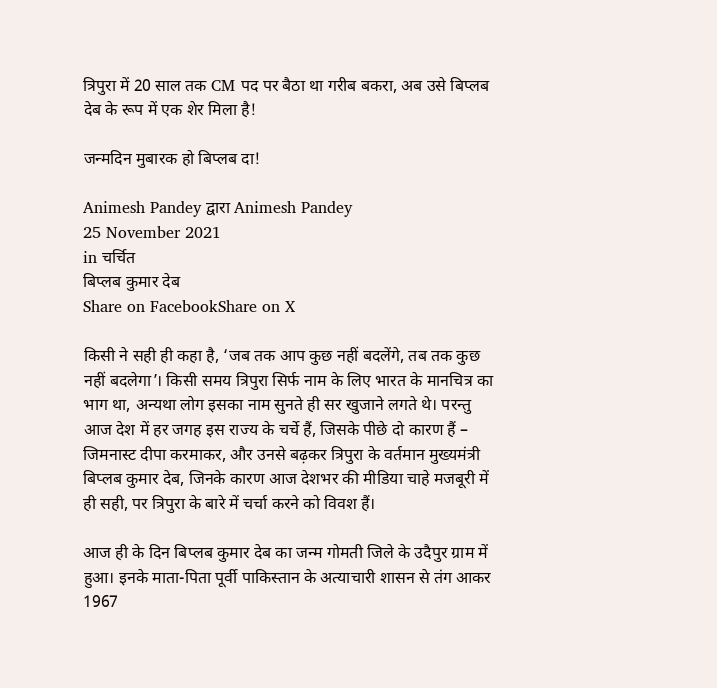त्रिपुरा में 20 साल तक CM पद पर बैठा था गरीब बकरा, अब उसे बिप्लब देब के रूप में एक शेर मिला है!

जन्मदिन मुबारक हो बिप्लब दा!

Animesh Pandey द्वारा Animesh Pandey
25 November 2021
in चर्चित
बिप्लब कुमार देब
Share on FacebookShare on X

किसी ने सही ही कहा है, ‘जब तक आप कुछ नहीं बदलेंगे, तब तक कुछ नहीं बदलेगा’। किसी समय त्रिपुरा सिर्फ नाम के लिए भारत के मानचित्र का भाग था, अन्यथा लोग इसका नाम सुनते ही सर खुजाने लगते थे। परन्तु आज देश में हर जगह इस राज्य के चर्चे हैं, जिसके पीछे दो कारण हैं – जिमनास्ट दीपा करमाकर, और उनसे बढ़कर त्रिपुरा के वर्तमान मुख्यमंत्री बिप्लब कुमार देब, जिनके कारण आज देशभर की मीडिया चाहे मजबूरी में ही सही, पर त्रिपुरा के बारे में चर्चा करने को विवश हैं।

आज ही के दिन बिप्लब कुमार देब का जन्म गोमती जिले के उदैपुर ग्राम में हुआ। इनके माता-पिता पूर्वी पाकिस्तान के अत्याचारी शासन से तंग आकर 1967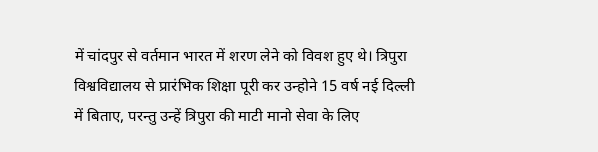में चांदपुर से वर्तमान भारत में शरण लेने को विवश हुए थे। त्रिपुरा विश्वविद्यालय से प्रारंभिक शिक्षा पूरी कर उन्होने 15 वर्ष नई दिल्ली में बिताए, परन्तु उन्हें त्रिपुरा की माटी मानो सेवा के लिए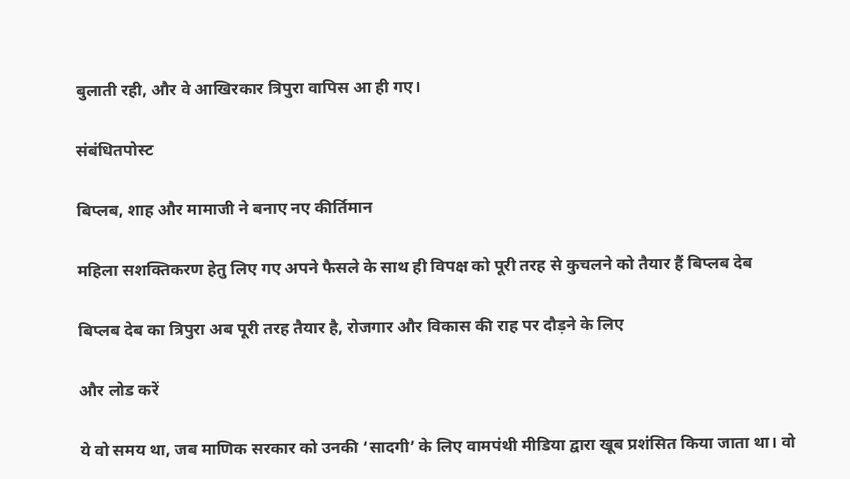बुलाती रही, और वे आखिरकार त्रिपुरा वापिस आ ही गए।

संबंधितपोस्ट

बिप्लब, शाह और मामाजी ने बनाए नए कीर्तिमान

महिला सशक्तिकरण हेतु लिए गए अपने फैसले के साथ ही विपक्ष को पूरी तरह से कुचलने को तैयार हैं बिप्लब देब

बिप्लब देब का त्रिपुरा अब पूरी तरह तैयार है, रोजगार और विकास की राह पर दौड़ने के लिए

और लोड करें

ये वो समय था, जब माणिक सरकार को उनकी ‘सादगी’ के लिए वामपंथी मीडिया द्वारा खूब प्रशंसित किया जाता था। वो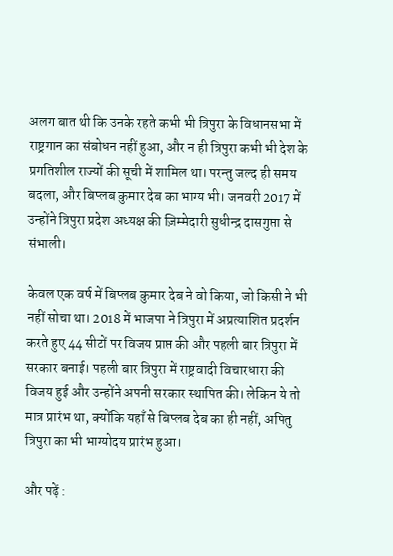अलग बात थी कि उनके रहते कभी भी त्रिपुरा के विधानसभा में राष्ट्रगान का संबोधन नहीं हुआ, और न ही त्रिपुरा कभी भी देश के प्रगतिशील राज्यों की सूची में शामिल था। परन्तु जल्द ही समय बदला, और बिप्लब कुमार देब का भाग्य भी। जनवरी 2017 में उन्होंने त्रिपुरा प्रदेश अध्यक्ष की ज़िम्मेदारी सुधीन्द्र दासगुप्ता से संभाली।

केवल एक वर्ष में बिप्लब कुमार देब ने वो किया, जो किसी ने भी नहीं सोचा था। 2018 में भाजपा ने त्रिपुरा में अप्रत्याशित प्रदर्शन करते हुए 44 सीटों पर विजय प्राप्त की और पहली बार त्रिपुरा में सरकार बनाई। पहली बार त्रिपुरा में राष्ट्रवादी विचारधारा की विजय हुई और उन्होंने अपनी सरकार स्थापित की। लेकिन ये तो मात्र प्रारंभ था, क्योंकि यहाँ से बिप्लब देब का ही नहीं, अपितु त्रिपुरा का भी भाग्योदय प्रारंभ हुआ।

और पढ़ें :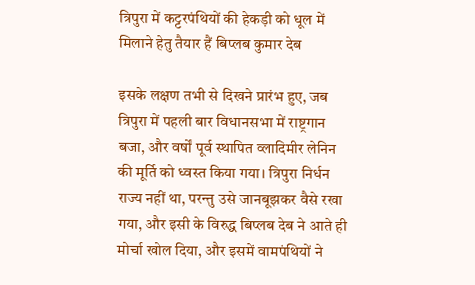त्रिपुरा में कट्टरपंथियों की हेकड़ी को धूल में मिलाने हेतु तैयार हैं बिप्लब कुमार देब

इसके लक्षण तभी से दिखने प्रारंभ हुए, जब त्रिपुरा में पहली बार विधानसभा में राष्ट्रगान बजा, और वर्षों पूर्व स्थापित व्लादिमीर लेनिन की मूर्ति को ध्वस्त किया गया। त्रिपुरा निर्धन राज्य नहीं था, परन्तु उसे जानबूझकर वैसे रखा गया, और इसी के विरुद्ध बिप्लब देब ने आते ही मोर्चा खोल दिया, और इसमें वामपंथियों ने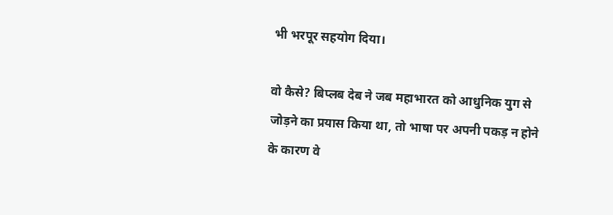भी भरपूर सहयोग दिया।

वो कैसे? बिप्लब देब ने जब महाभारत को आधुनिक युग से जोड़ने का प्रयास किया था, तो भाषा पर अपनी पकड़ न होने के कारण वे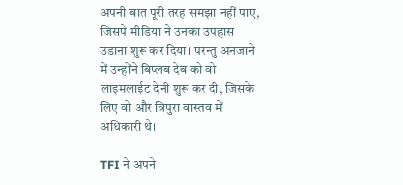अपनी बात पूरी तरह समझा नहीं पाए, जिसपे मीडिया ने उनका उपहास उडाना शुरू कर दिया। परन्तु अनजाने में उन्होंने बिप्लब देब को वो लाइमलाईट देनी शुरू कर दी, जिसके लिए वो और त्रिपुरा वास्तव में अधिकारी थे।

TFI ने अपने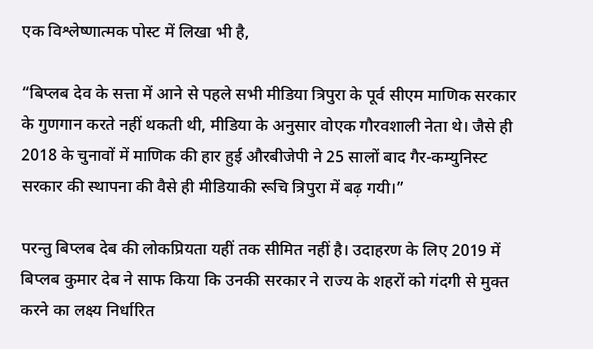एक विश्लेष्णात्मक पोस्ट में लिखा भी है,

“बिप्लब देव के सत्ता में आने से पहले सभी मीडिया त्रिपुरा के पूर्व सीएम माणिक सरकार के गुणगान करते नहीं थकती थी, मीडिया के अनुसार वोएक गौरवशाली नेता थे। जैसे ही 2018 के चुनावों में माणिक की हार हुई औरबीजेपी ने 25 सालों बाद गैर-कम्युनिस्ट सरकार की स्थापना की वैसे ही मीडियाकी रूचि त्रिपुरा में बढ़ गयी।”

परन्तु बिप्लब देब की लोकप्रियता यहीं तक सीमित नहीं है। उदाहरण के लिए 2019 में बिप्लब कुमार देब ने साफ किया कि उनकी सरकार ने राज्य के शहरों को गंदगी से मुक्त करने का लक्ष्य निर्धारित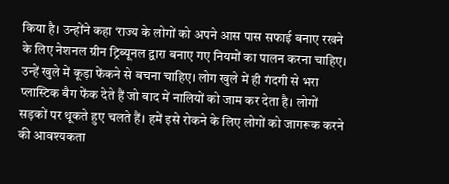किया है। उन्होंने कहा ‘राज्य के लोगों को अपने आस पास सफाई बनाए रखने के लिए नेशनल ग्रीन ट्रिब्यूनल द्वारा बनाए गए नियमों का पालन करना चाहिए। उन्हें खुले में कूड़ा फेंकने से बचना चाहिए। लोग खुले में ही गंदगी से भरा प्लास्टिक बैग फेंक देते हैं जो बाद में नालियों को जाम कर देता है। लोगों सड़कों पर थूकते हुए चलते हैं। हमें इसे रोकने के लिए लोगों को जागरूक करने की आवश्यकता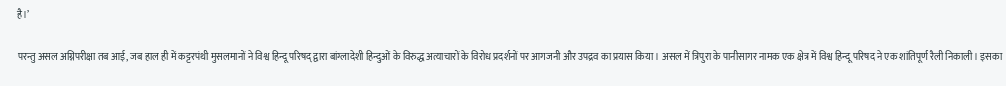है।’

परन्तु असल अग्निपरीक्षा तब आई, जब हाल ही में कट्टरपंथी मुसलमानों ने विश्व हिन्दू परिषद् द्वारा बांग्लादेशी हिन्दुओं के विरुद्ध अत्याचारों के विरोध प्रदर्शनों पर आगजनी और उपद्रव का प्रयास किया। असल में त्रिपुरा के पानीसागर नामक एक क्षेत्र में विश्व हिन्दू परिषद ने एक शांतिपूर्ण रैली निकाली। इसका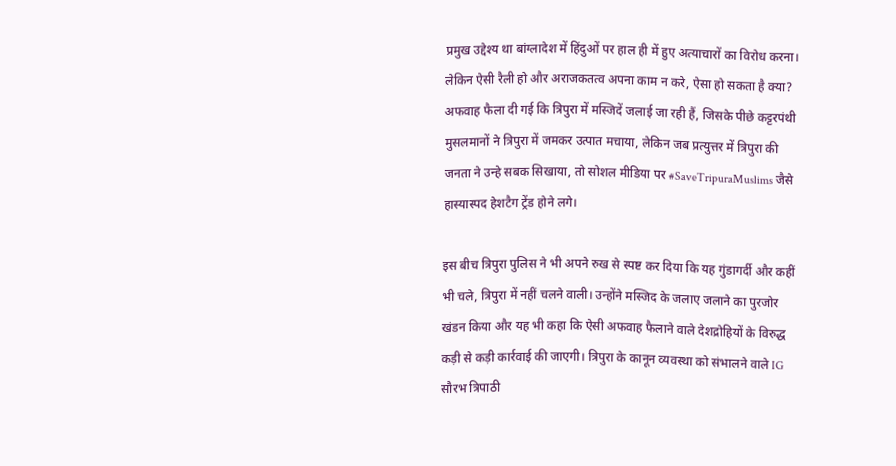प्रमुख उद्देश्य था बांग्लादेश में हिंदुओं पर हाल ही में हुए अत्याचारों का विरोध करना। लेकिन ऐसी रैली हो और अराजकतत्व अपना काम न करे, ऐसा हो सकता है क्या? अफवाह फैला दी गई कि त्रिपुरा में मस्जिदें जलाई जा रही हैं, जिसके पीछे कट्टरपंथी मुसलमानों ने त्रिपुरा में जमकर उत्पात मचाया, लेकिन जब प्रत्युत्तर में त्रिपुरा की जनता ने उन्हे सबक सिखाया, तो सोशल मीडिया पर #SaveTripuraMuslims जैसे हास्यास्पद हेशटैग ट्रेंड होने लगे।

इस बीच त्रिपुरा पुलिस ने भी अपने रुख से स्पष्ट कर दिया कि यह गुंडागर्दी और कहीं भी चले, त्रिपुरा में नहीं चलने वाली। उन्होंने मस्जिद के जलाए जलाने का पुरजोर खंडन किया और यह भी कहा कि ऐसी अफवाह फैलाने वाले देशद्रोहियों के विरुद्ध कड़ी से कड़ी कार्रवाई की जाएगी। त्रिपुरा के कानून व्यवस्था को संभालने वाले IG सौरभ त्रिपाठी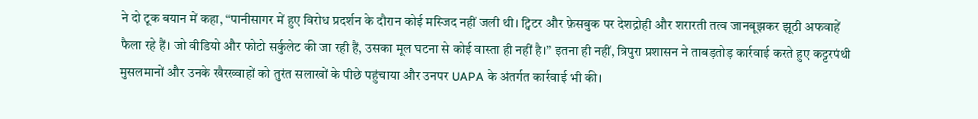ने दो टूक बयान में कहा, “पानीसागर में हुए विरोध प्रदर्शन के दौरान कोई मस्जिद नहीं जली थी। ट्विटर और फ़ेसबुक पर देशद्रोही और शरारती तत्व जानबूझकर झूठी अफवाहें फैला रहे हैं। जो वीडियो और फोटो सर्कुलेट की जा रही हैं, उसका मूल घटना से कोई वास्ता ही नहीं है।” इतना ही नहीं, त्रिपुरा प्रशासन ने ताबड़तोड़ कार्रवाई करते हुए कट्टरपंथी मुसलमानों और उनके खैरख्वाहों को तुरंत सलाखों के पीछे पहुंचाया और उनपर UAPA के अंतर्गत कार्रवाई भी की।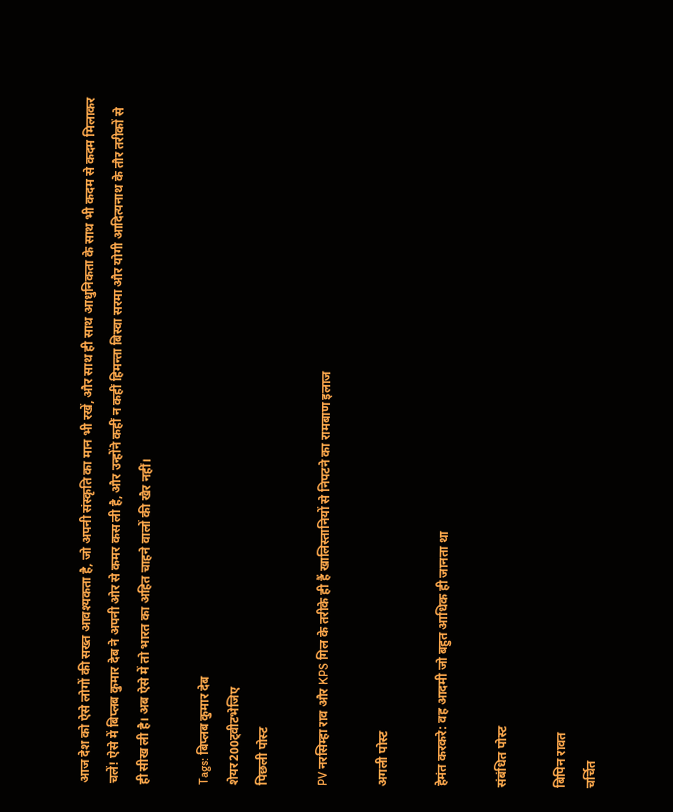आज देश को ऐसे लोगों की सख्त आवश्यकता है, जो अपनी संस्कृति का मान भी रखें, और साथ ही साथ आधुनिकता के साथ भी कदम से कदम मिलाकर चलें! ऐसे में बिप्लब कुमार देब ने अपनी ओर से कमर कस ली है, और उन्होंने कहीं न कहीं हिमन्ता बिस्वा सरमा और योगी आदित्यनाथ के तौर तरीकों से ही सीख ली है। अब ऐसे में तो भारत का अहित चाहने वालों की खैर नहीं।

Tags: बिप्लब कुमार देब
शेयर200ट्वीटभेजिए
पिछली पोस्ट

PV नरसिम्हा राव और KPS गिल के तरीके ही हैं खालिस्तानियों से निपटने का रामबाण इलाज

अगली पोस्ट

हेमंत करकरे: वह आदमी जो बहुत आधिक ही जानता था

संबंधित पोस्ट

बिपिन रावत
चर्चित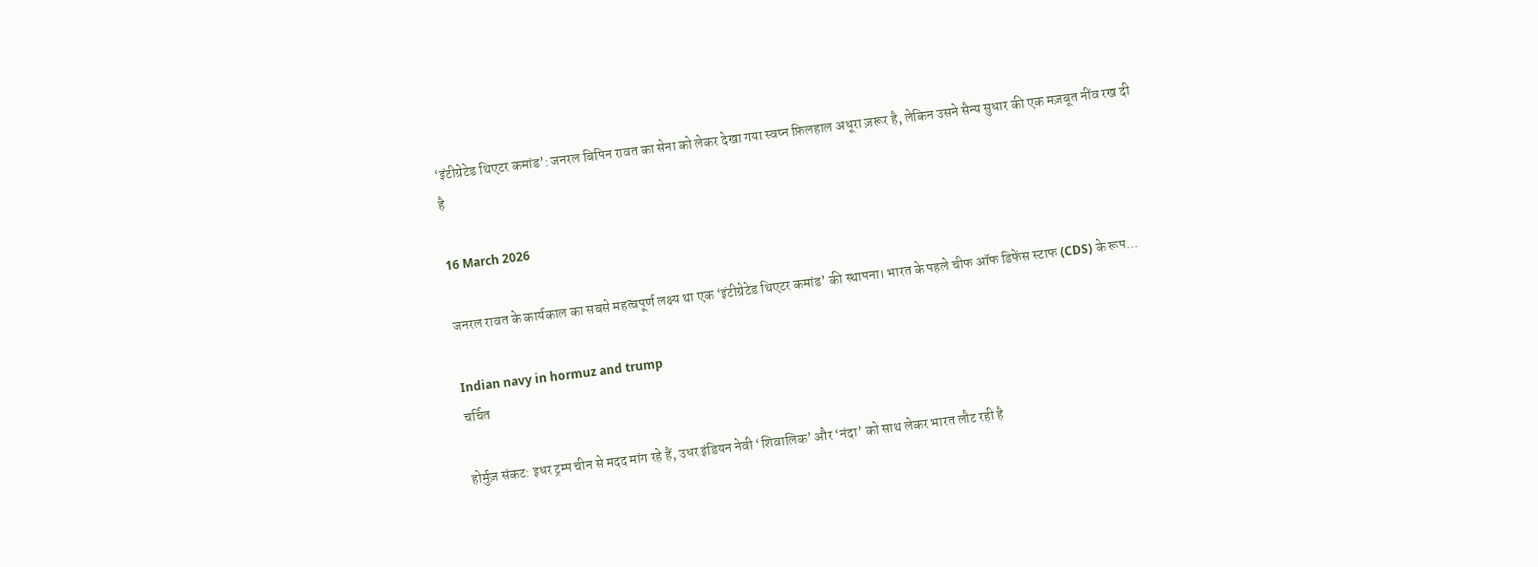‘इंटीग्रेटेड थिएटर कमांड’: जनरल बिपिन रावत का सेना को लेकर देखा गया स्वप्न फ़िलहाल अधूरा ज़रूर है, लेकिन उसने सैन्य सुधार की एक मज़बूत नींव रख दी है

16 March 2026

जनरल रावत के कार्यकाल का सबसे महत्वपूर्ण लक्ष्य था एक ‘इंटीग्रेटेड थिएटर कमांड’ की स्थापना। भारत के पहले चीफ ऑफ डिफेंस स्टाफ (CDS) के रूप...

Indian navy in hormuz and trump
चर्चित

होर्मुज़ संकट: इधर ट्रम्प चीन से मदद मांग रहे हैं, उधर इंडियन नेवी ‘शिवालिक’ और ‘नंदा’ को साथ लेकर भारत लौट रही है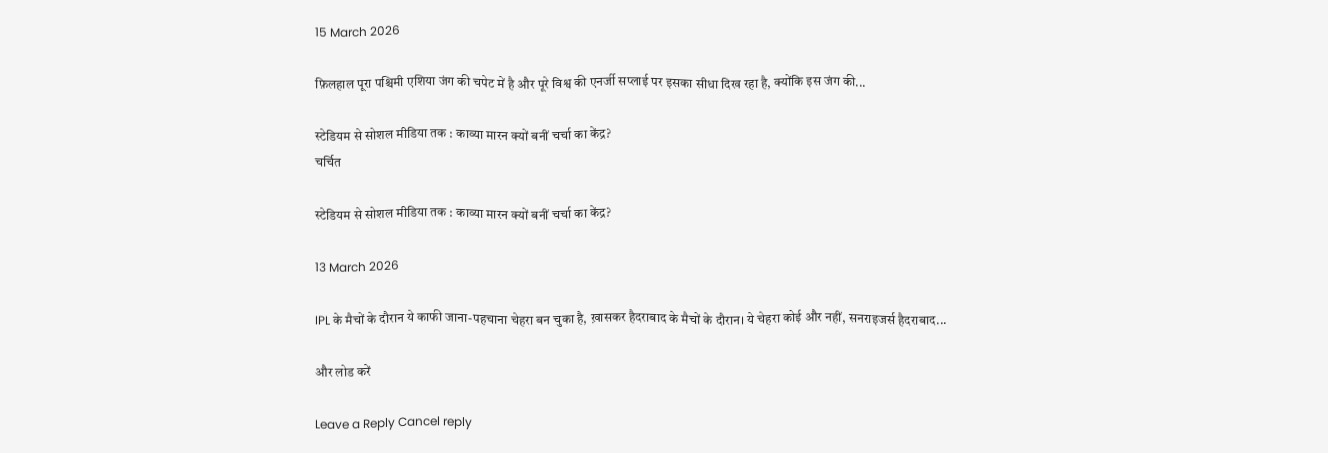15 March 2026

फ़िलहाल पूरा पश्चिमी एशिया जंग की चपेट में है और पूरे विश्व की एनर्जी सप्लाई पर इसका सीधा दिख रहा है, क्योंकि इस जंग की...

स्टेडियम से सोशल मीडिया तक : काव्या मारन क्यों बनीं चर्चा का केंद्र?
चर्चित

स्टेडियम से सोशल मीडिया तक : काव्या मारन क्यों बनीं चर्चा का केंद्र?

13 March 2026

IPL के मैचों के दौरान ये काफी जाना-पहचाना चेहरा बन चुका है, ख़ासकर हैदराबाद के मैचों के दौरान। ये चेहरा कोई और नहीं, सनराइजर्स हैदराबाद...

और लोड करें

Leave a Reply Cancel reply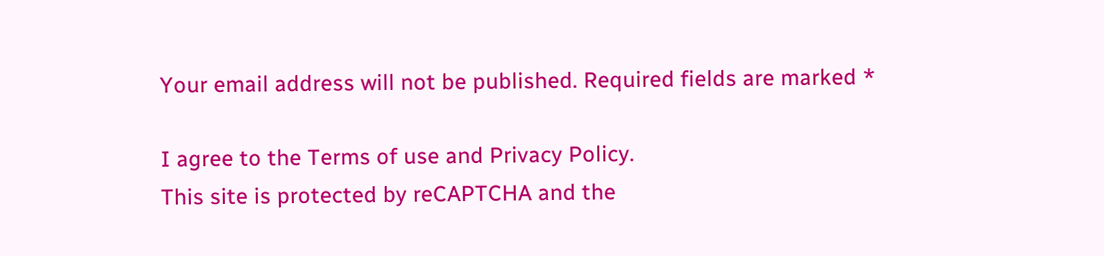Your email address will not be published. Required fields are marked *

I agree to the Terms of use and Privacy Policy.
This site is protected by reCAPTCHA and the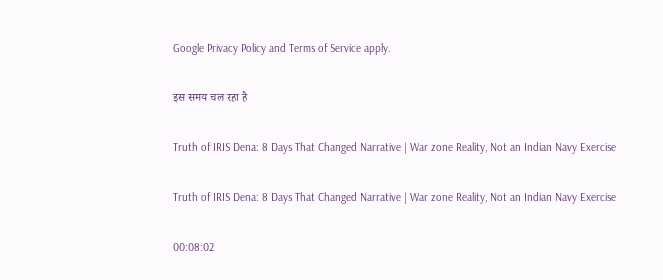Google Privacy Policy and Terms of Service apply.

इस समय चल रहा है

Truth of IRIS Dena: 8 Days That Changed Narrative | War zone Reality, Not an Indian Navy Exercise

Truth of IRIS Dena: 8 Days That Changed Narrative | War zone Reality, Not an Indian Navy Exercise

00:08:02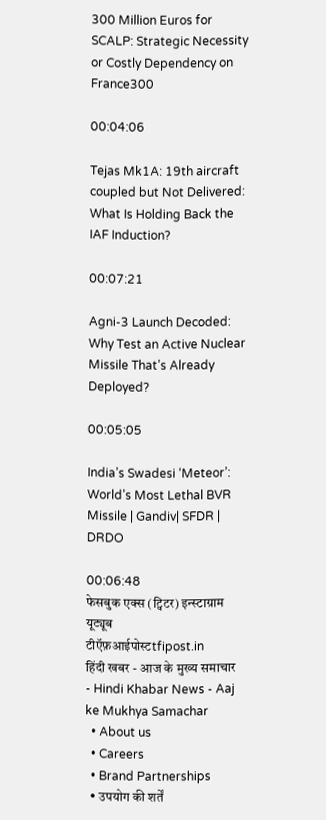300 Million Euros for SCALP: Strategic Necessity or Costly Dependency on France300

00:04:06

Tejas Mk1A: 19th aircraft coupled but Not Delivered: What Is Holding Back the IAF Induction?

00:07:21

Agni-3 Launch Decoded: Why Test an Active Nuclear Missile That’s Already Deployed?

00:05:05

India’s Swadesi ‘Meteor’: World’s Most Lethal BVR Missile | Gandiv| SFDR | DRDO

00:06:48
फेसबुक एक्स (ट्विटर) इन्स्टाग्राम यूट्यूब
टीऍफ़आईपोस्टtfipost.in
हिंदी खबर - आज के मुख्य समाचार - Hindi Khabar News - Aaj ke Mukhya Samachar
  • About us
  • Careers
  • Brand Partnerships
  • उपयोग की शर्तें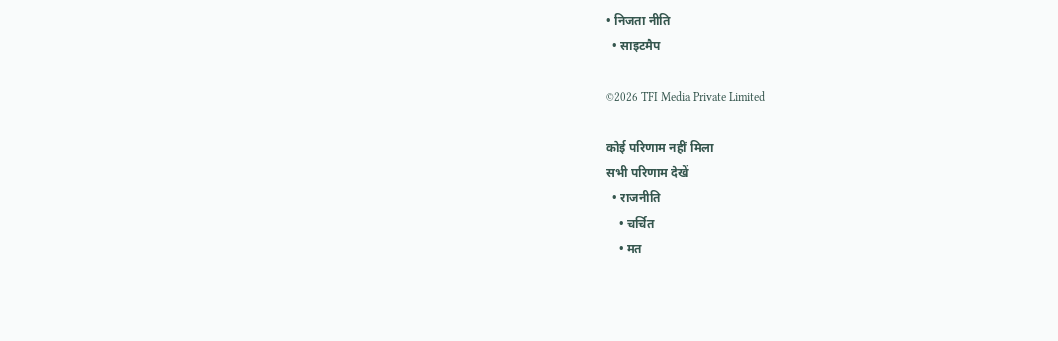• निजता नीति
  • साइटमैप

©2026 TFI Media Private Limited

कोई परिणाम नहीं मिला
सभी परिणाम देखें
  • राजनीति
    • चर्चित
    • मत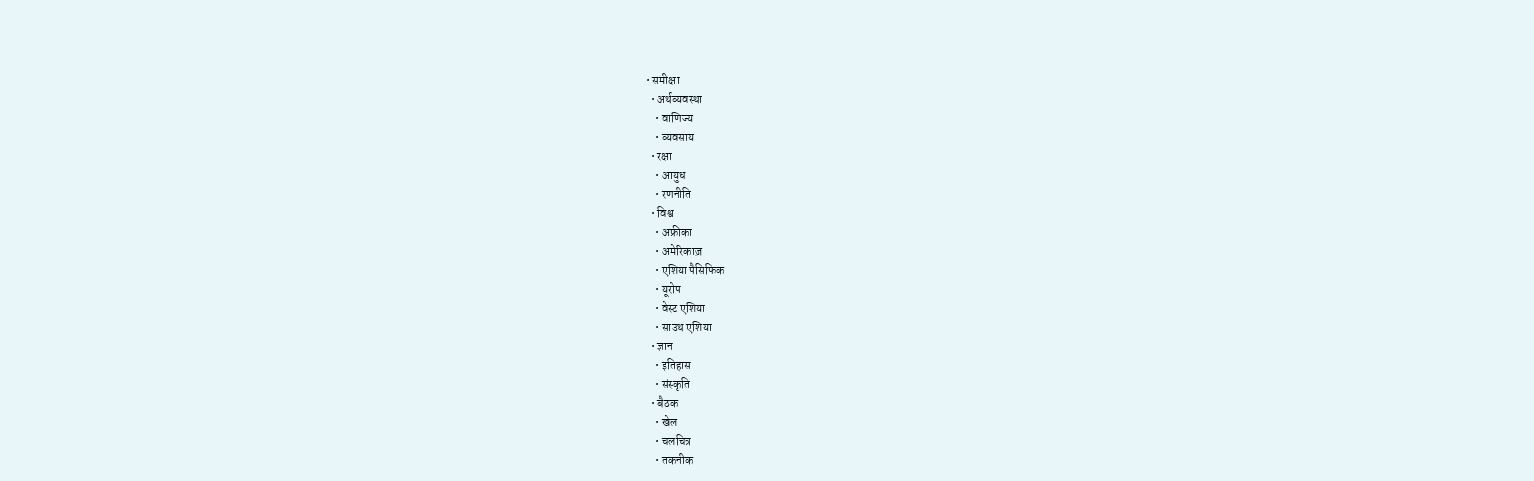• समीक्षा
  • अर्थव्यवस्था
    • वाणिज्य
    • व्यवसाय
  • रक्षा
    • आयुध
    • रणनीति
  • विश्व
    • अफ्रीका
    • अमेरिकाज़
    • एशिया पैसिफिक
    • यूरोप
    • वेस्ट एशिया
    • साउथ एशिया
  • ज्ञान
    • इतिहास
    • संस्कृति
  • बैठक
    • खेल
    • चलचित्र
    • तकनीक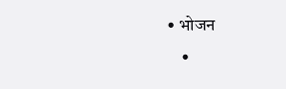• भोजन
    •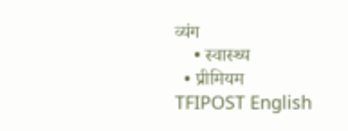व्यंग
    • स्वास्थ्य
  • प्रीमियम
TFIPOST English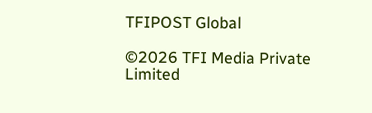TFIPOST Global

©2026 TFI Media Private Limited